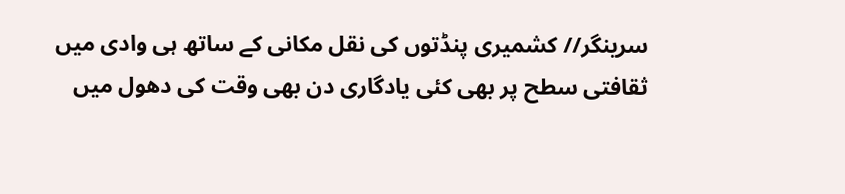سرینگر// کشمیری پنڈتوں کی نقل مکانی کے ساتھ ہی وادی میں ثقافتی سطح پر بھی کئی یادگاری دن بھی وقت کی دھول میں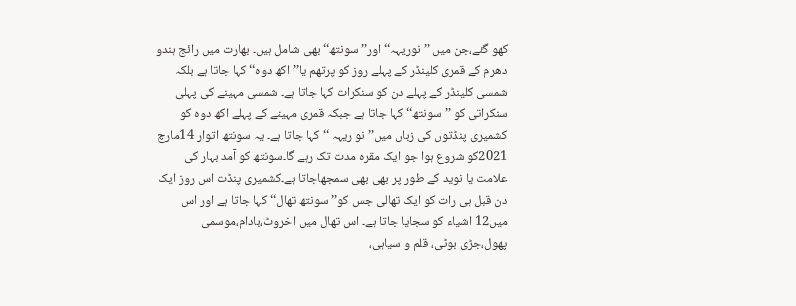کھو گئے،جن میں ’’نوریہہ‘‘ اور’’ سونتھ‘‘ بھی شامل ہیں۔ بھارت میں رائج ہندو دھرم کے قمری کلینڈر کے پہلے روز کو پرتھم یا’’ اکھ دوہ‘‘ کہا جاتا ہے بلکہ شمسی کلینڈر کے پہلے دن کو سنکرات کہا جاتا ہے۔ شمسی مہینے کی پہلی سنکراتی کو ’’سونتھ‘‘ کہا جاتا ہے جبکہ قمری مہینے کے پہلے اکھ دوہ کو کشمیری پنڈتوں کی زباں میں’’ نو ریہہ ‘‘ کہا جاتا ہے۔ یہ سونتھ اتوار 14مارچ 2021کو شروع ہوا جو ایک مقرہ مدت تک رہے گا۔سونتھ کو آمد بہار کی علامت یا نوید کے طور پر بھی بھی سمجھاجاتا ہے۔کشمیری پنڈت اس روز ایک دن قبل ہی رات کو ایک تھالی جس کو’’ سونتھ تھال‘‘ کہا جاتا ہے اور اس میں12 اشیاء کو سجایا جاتا ہے۔ اس تھال میں اخروٹ،بادام،موسمی پھول،جڑی بوٹی، قلم و سیاہی،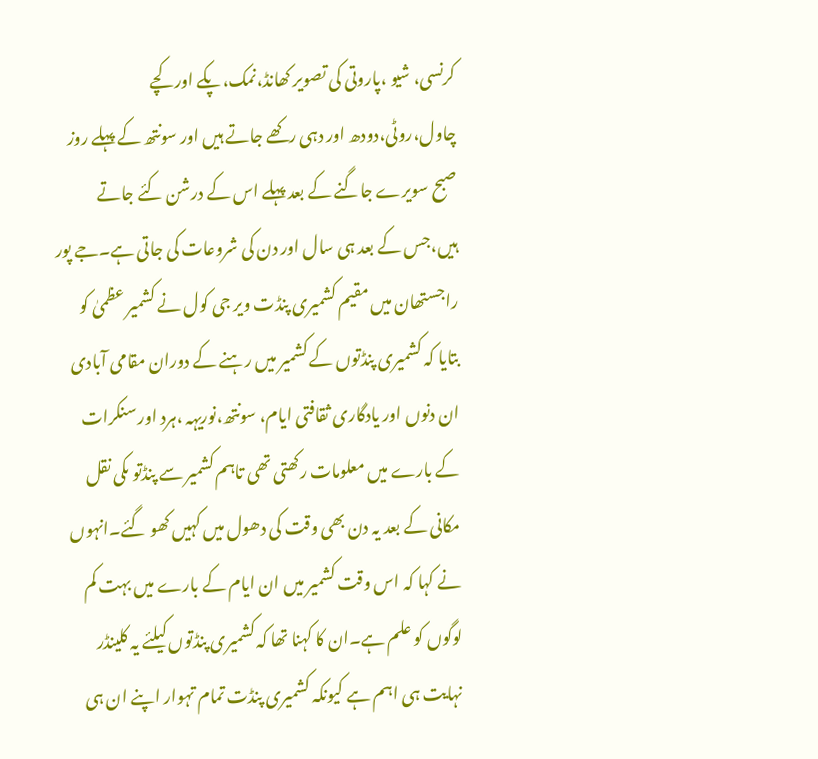کرنسی، شیو ،پاروتی کی تصویر کھانڈ،نمک،پکے اور کچے چاول،روٹی،دودھ اور دہی رکھے جاتے ہیں اور سونتھ کے پہلے روز صبح سویرے جاگنے کے بعد پہلے اس کے درشن کئے جاتے ہیں،جس کے بعد ہی سال اور دن کی شروعات کی جاتی ہے۔جے پور راجستھان میں مقیم کشمیری پنڈت ویر جی کول نے کشمیر عظمیٰ کو بتایا کہ کشمیری پنڈتوں کے کشمیر میں رہنے کے دوران مقامی آبادی ان دنوں اور یادگاری ثقافتی ایام، سونتھ،نوریہہ ،ہرد اور سنکرات کے بارے میں معلومات رکھتی تھی تاہم کشمیر سے پنڈتو ںکی نقل مکانی کے بعد یہ دن بھی وقت کی دھول میں کہیں کھو گئے۔انہوں نے کہا کہ اس وقت کشمیر میں ان ایام کے بارے میں بہت کم لوگوں کو علم ہے۔ان کا کہنا تھا کہ کشمیری پنڈتوں کیلئے یہ کلینڈر نہایت ہی اہم ہے کیونکہ کشمیری پنڈت تمام تہوار اپنے ان ہی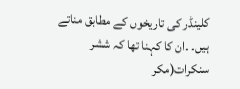کلینڈر کی تاریخوں کے مطابق مناتے ہیں۔ ۔ان کا کہنا تھا کہ ششر سنکرات(مکر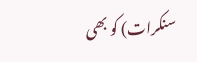سنکرات) کو بھی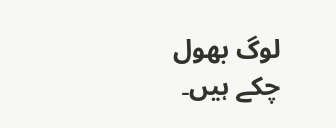لوگ بھول چکے ہیں۔